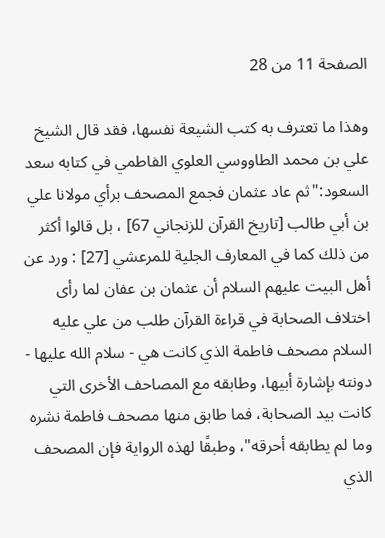الصفحة 11 من 28

وهذا ما تعترف به كتب الشيعة نفسها، فقد قال الشيخ علي بن محمد الطاووسي العلوي الفاطمي في كتابه سعد السعود:"ثم عاد عثمان فجمع المصحف برأي مولانا علي بن أبي طالب [تاريخ القرآن للزنجاني 67] ، بل قالوا أكثر من ذلك كما في المعارف الجلية للمرعشي [27] : ورد عن أهل البيت عليهم السلام أن عثمان بن عفان لما رأى اختلاف الصحابة في قراءة القرآن طلب من علي عليه السلام مصحف فاطمة الذي كانت هي - سلام الله عليها - دونته بإشارة أبيها، وطابقه مع المصاحف الأخرى التي كانت بيد الصحابة، فما طابق منها مصحف فاطمة نشره وما لم يطابقه أحرقه"، وطبقًا لهذه الرواية فإن المصحف الذي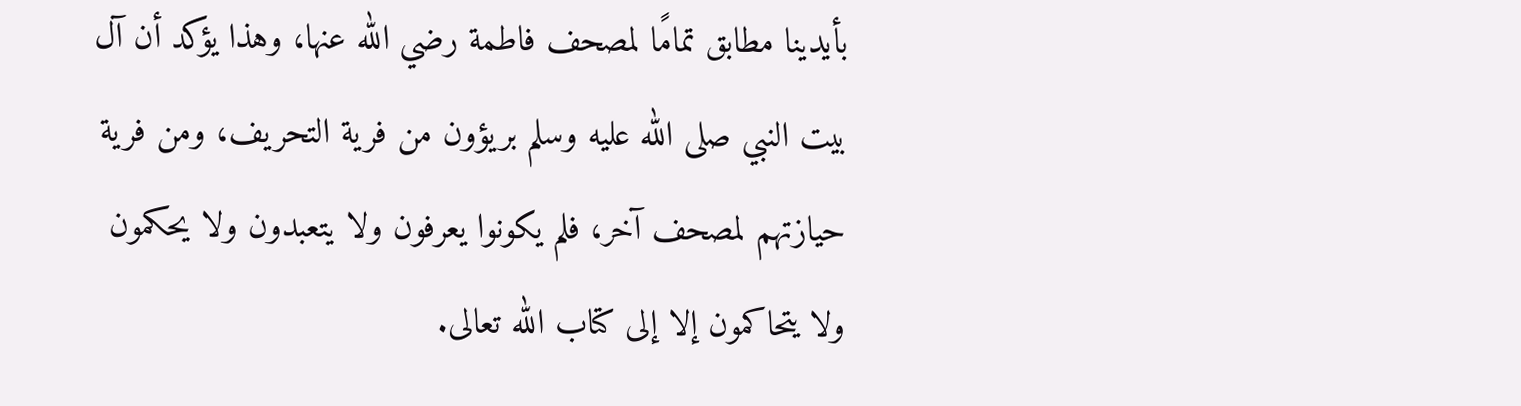بأيدينا مطابق تمامًا لمصحف فاطمة رضي الله عنها، وهذا يؤكد أن آل بيت النبي صلى الله عليه وسلم بريؤون من فرية التحريف، ومن فرية حيازتهم لمصحف آخر، فلم يكونوا يعرفون ولا يتعبدون ولا يحكمون ولا يتحاكمون إلا إلى كتاب الله تعالى.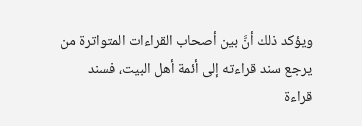ويؤكد ذلك أنَّ بين أصحاب القراءات المتواترة من يرجع سند قراءته إلى أئمة أهل البيت، فسند قراءة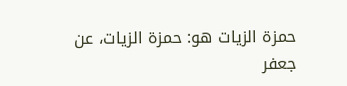حمزة الزيات هو: حمزة الزيات، عن جعفر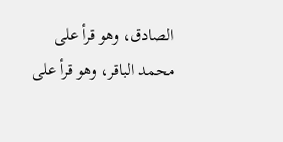الصادق، وهو قرأ على محمد الباقر، وهو قرأ على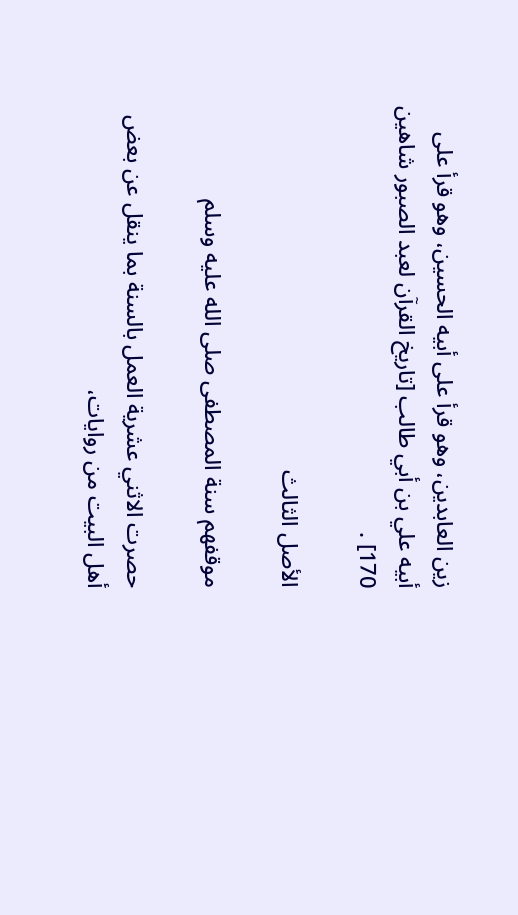زين العابدين، وهو قرأ على أبيه الحسين، وهو قرأ على أبيه علي بن أبي طالب [تاريخ القرآن لعبد الصبور شاهين 170] .

الأصل الثالث

موقفهم سنة المصطفى صلى الله عليه وسلم

حصرت الاثني عشرية العمل بالسنة بما ينقل عن بعض أهل البيت من روايات،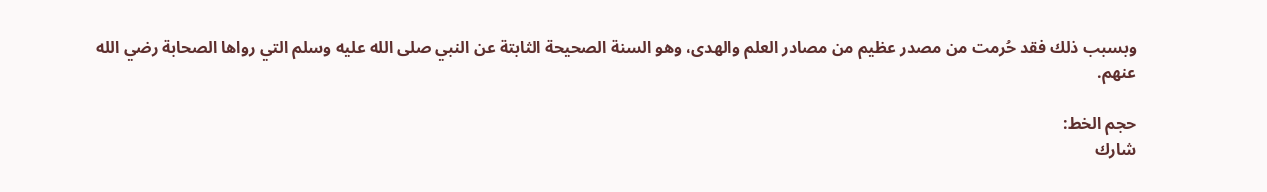وبسبب ذلك فقد حُرمت من مصدر عظيم من مصادر العلم والهدى، وهو السنة الصحيحة الثابتة عن النبي صلى الله عليه وسلم التي رواها الصحابة رضي الله عنهم.

حجم الخط:
شارك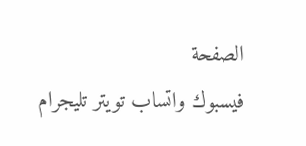الصفحة
فيسبوك واتساب تويتر تليجرام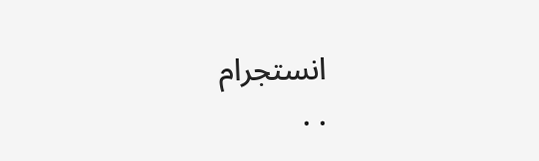انستجرام
. .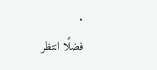.
فضلًا انتظر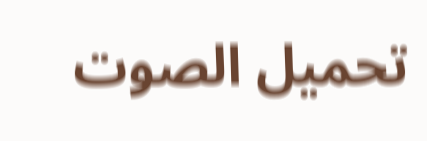تحميل الصوت